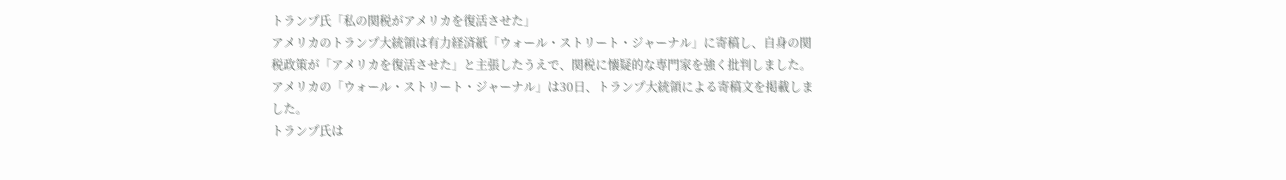トランプ氏「私の関税がアメリカを復活させた」
アメリカのトランプ大統領は有力経済紙「ウォール・ストリート・ジャーナル」に寄稿し、自身の関税政策が「アメリカを復活させた」と主張したうえで、関税に懐疑的な専門家を強く批判しました。
アメリカの「ウォール・ストリート・ジャーナル」は30日、トランプ大統領による寄稿文を掲載しました。
トランプ氏は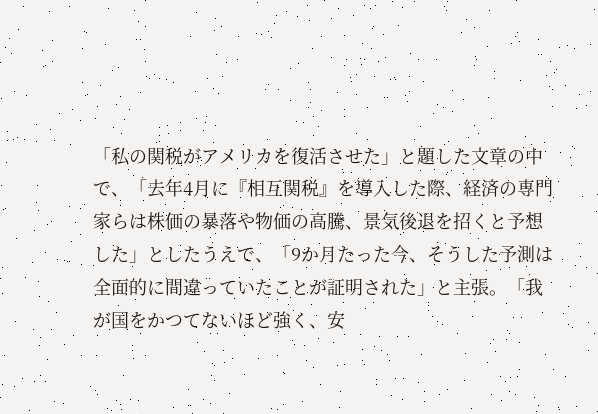「私の関税がアメリカを復活させた」と題した文章の中で、「去年4月に『相互関税』を導入した際、経済の専門家らは株価の暴落や物価の高騰、景気後退を招くと予想した」としたうえで、「9か月たった今、そうした予測は全面的に間違っていたことが証明された」と主張。「我が国をかつてないほど強く、安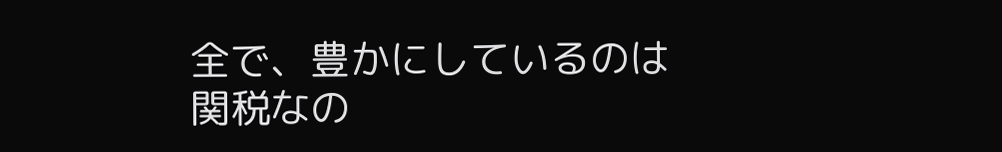全で、豊かにしているのは関税なの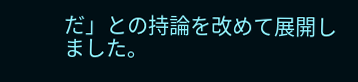だ」との持論を改めて展開しました。